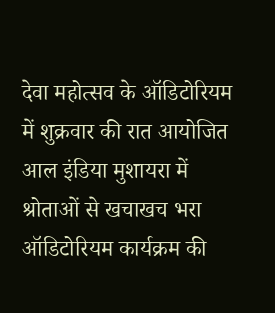देवा महोत्सव के ऑडिटोरियम में शुक्रवार की रात आयोजित आल इंडिया मुशायरा में श्रोताओं से खचाखच भरा ऑडिटोरियम कार्यक्रम की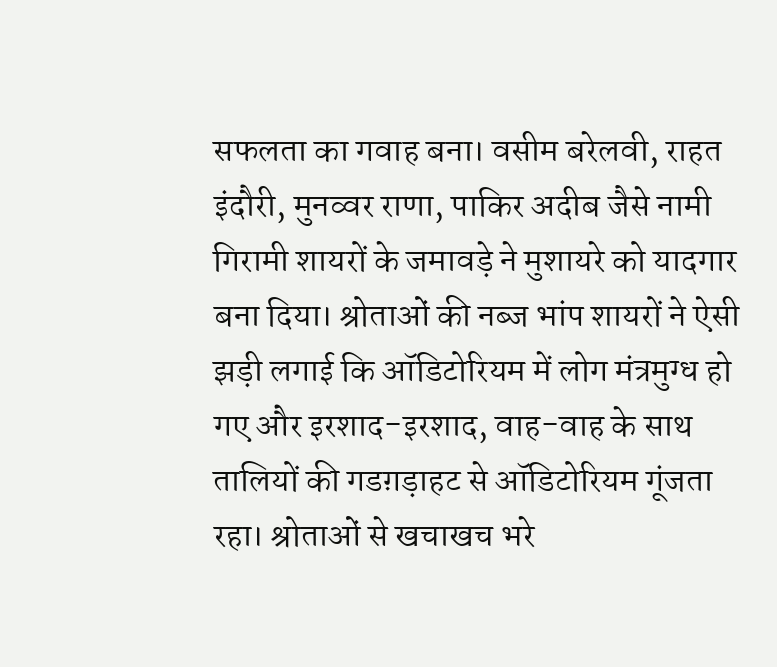सफलता का गवाह बना। वसीम बरेलवी, राहत इंदौरी, मुनव्वर राणा, पाकिर अदीब जैसे नामी गिरामी शायरों के जमावड़े ने मुशायरे को यादगार बना दिया। श्रोताओं की नब्ज भांप शायरों ने ऐसी झड़ी लगाई कि ऑडिटोरियम में लोग मंत्रमुग्ध हो गए और इरशाद-इरशाद, वाह-वाह के साथ तालियों की गडग़ड़ाहट से ऑडिटोरियम गूंजता रहा। श्रोताओं से खचाखच भरे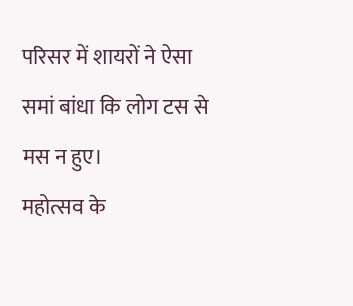परिसर में शायरों ने ऐसा समां बांधा कि लोग टस से मस न हुए।
महोत्सव के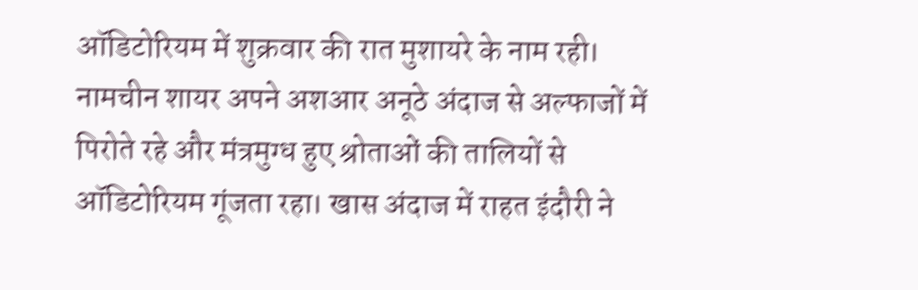ऑडिटोरियम में शुक्रवार की रात मुशायरे के नाम रही। नामचीन शायर अपने अशआर अनूठे अंदाज से अल्फाजों में पिरोते रहे और मंत्रमुग्ध हुए श्रोताओं की तालियों से ऑडिटोरियम गूंजता रहा। खास अंदाज में राहत इंदौरी ने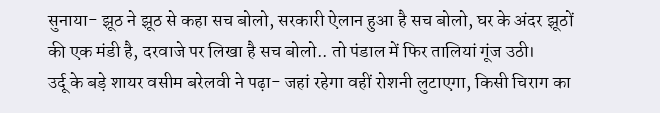सुनाया- झूठ ने झूठ से कहा सच बोलो, सरकारी ऐलान हुआ है सच बोलो, घर के अंदर झूठों की एक मंडी है, दरवाजे पर लिखा है सच बोलो.. तो पंडाल में फिर तालियां गूंज उठी।
उर्दू के बड़े शायर वसीम बरेलवी ने पढ़ा- जहां रहेगा वहीं रोशनी लुटाएगा, किसी चिराग का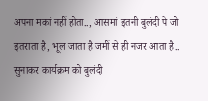अपना मकां नहीं होता.., आसमां इतनी बुलंदी पे जो इतराता है, भूल जाता है जमीं से ही नजर आता है.. सुनाकर कार्यक्रम को बुलंदी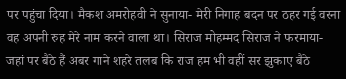पर पहुंचा दिया। मैकश अमरोहवी ने सुनाया- मेरी निगाह बदन पर ठहर गई वरना वह अपनी रुह मेरे नाम करने वाला था। सिराज मोहम्मद सिराज ने फरमाया- जहां पर बैठे हैं अबर गाने शहरे तलब कि राज हम भी वहीं सर झुकाए बैठे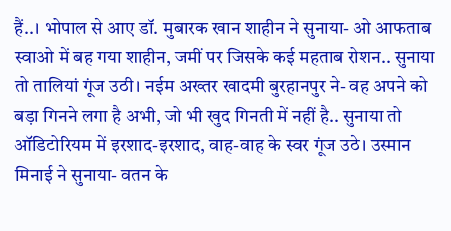हैं..। भोपाल से आए डॉ. मुबारक खान शाहीन ने सुनाया- ओ आफताब स्वाओ में बह गया शाहीन, जमीं पर जिसके कई महताब रोशन.. सुनाया तो तालियां गूंज उठी। नईम अख्तर खादमी बुरहानपुर ने- वह अपने को बड़ा गिनने लगा है अभी, जो भी खुद गिनती में नहीं है.. सुनाया तो ऑडिटोरियम में इरशाद-इरशाद, वाह-वाह के स्वर गूंज उठे। उस्मान मिनाई ने सुनाया- वतन के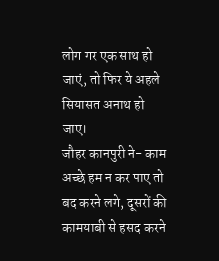लोग गर एक साथ हो जाएं, तो फिर ये अहले सियासत अनाथ हो जाए।
जौहर कानपुरी ने- काम अच्छे हम न कर पाए तो बद करने लगे, दूसरों की कामयाबी से हसद करने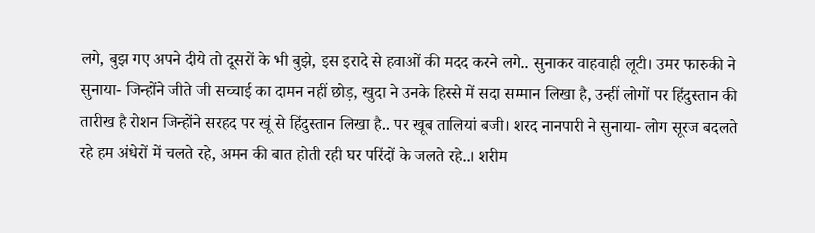लगे, बुझ गए अपने दीये तो दूसरों के भी बुझे, इस इरादे से हवाओं की मदद करने लगे.. सुनाकर वाहवाही लूटी। उमर फारुकी ने सुनाया- जिन्होंने जीते जी सच्चाई का दामन नहीं छोड़, खुदा ने उनके हिस्से में सदा सम्मान लिखा है, उन्हीं लोगों पर हिंदुस्तान की तारीख है रोशन जिन्होंने सरहद पर खूं से हिंदुस्तान लिखा है.. पर खूब तालियां बजी। शरद नानपारी ने सुनाया- लोग सूरज बदलते रहे हम अंधेरों में चलते रहे, अमन की बात होती रही घर परिंदों के जलते रहे..। शरीम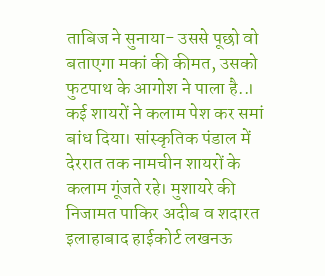ताबिज ने सुनाया- उससे पूछो वो बताएगा मकां की कीमत, उसको फुटपाथ के आगोश ने पाला है..। कई शायरों ने कलाम पेश कर समां बांध दिया। सांस्कृतिक पंडाल में देररात तक नामचीन शायरों के कलाम गूंजते रहे। मुशायरे की निजामत पाकिर अदीब व शदारत इलाहाबाद हाईकोर्ट लखनऊ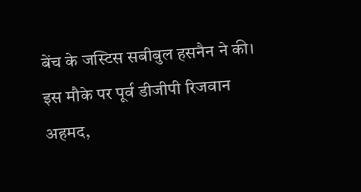बेंच के जस्टिस सबीबुल हसनैन ने की। इस मौके पर पूर्व डीजीपी रिजवान अहमद,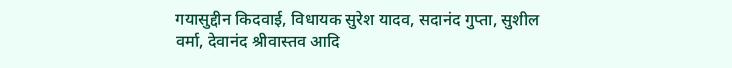गयासुद्दीन किदवाई, विधायक सुरेश यादव, सदानंद गुप्ता, सुशील वर्मा, देवानंद श्रीवास्तव आदि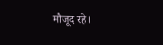मौजूद रहे।